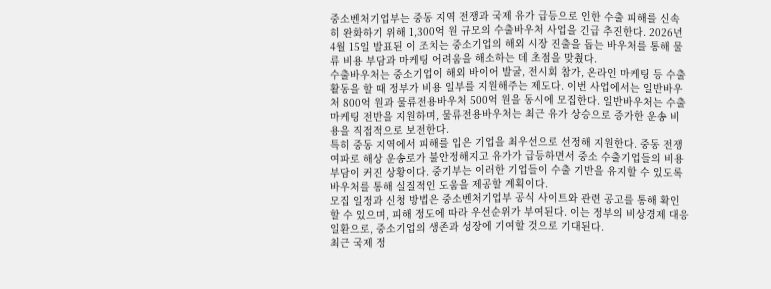중소벤처기업부는 중동 지역 전쟁과 국제 유가 급등으로 인한 수출 피해를 신속히 완화하기 위해 1,300억 원 규모의 수출바우처 사업을 긴급 추진한다. 2026년 4월 15일 발표된 이 조치는 중소기업의 해외 시장 진출을 돕는 바우처를 통해 물류 비용 부담과 마케팅 어려움을 해소하는 데 초점을 맞췄다.
수출바우처는 중소기업이 해외 바이어 발굴, 전시회 참가, 온라인 마케팅 등 수출 활동을 할 때 정부가 비용 일부를 지원해주는 제도다. 이번 사업에서는 일반바우처 800억 원과 물류전용바우처 500억 원을 동시에 모집한다. 일반바우처는 수출 마케팅 전반을 지원하며, 물류전용바우처는 최근 유가 상승으로 증가한 운송 비용을 직접적으로 보전한다.
특히 중동 지역에서 피해를 입은 기업을 최우선으로 선정해 지원한다. 중동 전쟁 여파로 해상 운송로가 불안정해지고 유가가 급등하면서 중소 수출기업들의 비용 부담이 커진 상황이다. 중기부는 이러한 기업들이 수출 기반을 유지할 수 있도록 바우처를 통해 실질적인 도움을 제공할 계획이다.
모집 일정과 신청 방법은 중소벤처기업부 공식 사이트와 관련 공고를 통해 확인할 수 있으며, 피해 정도에 따라 우선순위가 부여된다. 이는 정부의 비상경제 대응 일환으로, 중소기업의 생존과 성장에 기여할 것으로 기대된다.
최근 국제 정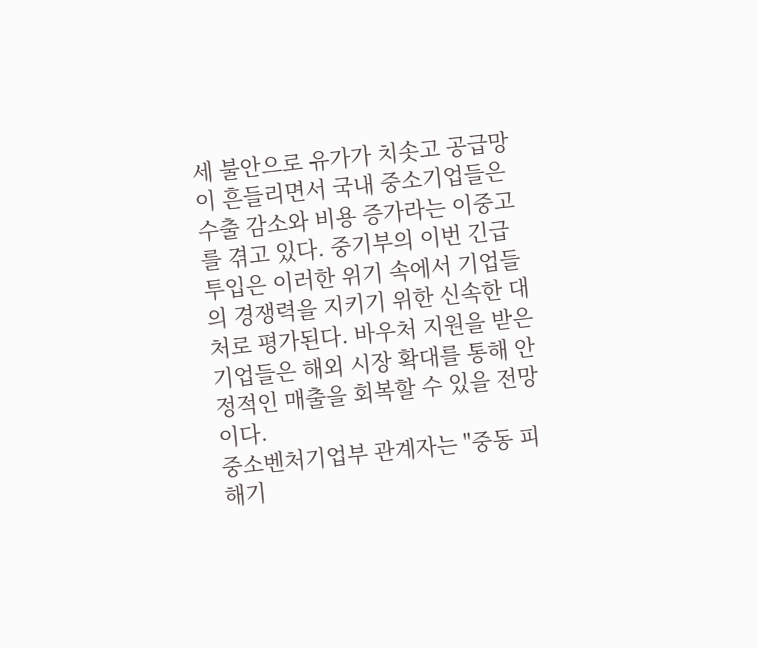세 불안으로 유가가 치솟고 공급망이 흔들리면서 국내 중소기업들은 수출 감소와 비용 증가라는 이중고를 겪고 있다. 중기부의 이번 긴급 투입은 이러한 위기 속에서 기업들의 경쟁력을 지키기 위한 신속한 대처로 평가된다. 바우처 지원을 받은 기업들은 해외 시장 확대를 통해 안정적인 매출을 회복할 수 있을 전망이다.
중소벤처기업부 관계자는 "중동 피해기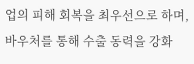업의 피해 회복을 최우선으로 하며, 바우처를 통해 수출 동력을 강화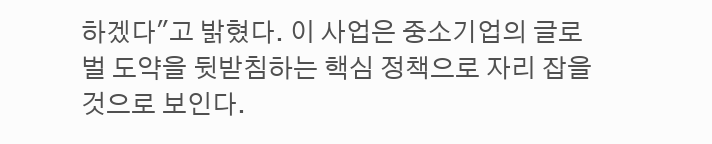하겠다"고 밝혔다. 이 사업은 중소기업의 글로벌 도약을 뒷받침하는 핵심 정책으로 자리 잡을 것으로 보인다.